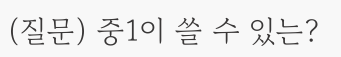(질문) 중1이 쓸 수 있는?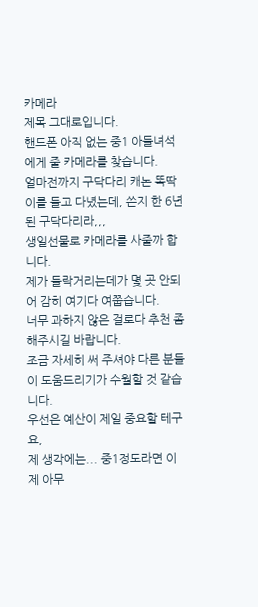카메라
제목 그대로입니다.
핸드폰 아직 없는 중1 아들녀석에게 줄 카메라를 찾습니다.
얼마전까지 구닥다리 캐논 똑딱이를 들고 다녔는데, 쓴지 한 6년된 구닥다리라,,,
생일선물로 카메라를 사줄까 합니다.
제가 들락거리는데가 몇 곳 안되어 감히 여기다 여쭙습니다.
너무 과하지 않은 걸로다 추천 좀 해주시길 바랍니다.
조금 자세히 써 주셔야 다른 분들이 도움드리기가 수월할 것 같습니다.
우선은 예산이 제일 중요할 테구요,
제 생각에는... 중1정도라면 이제 아무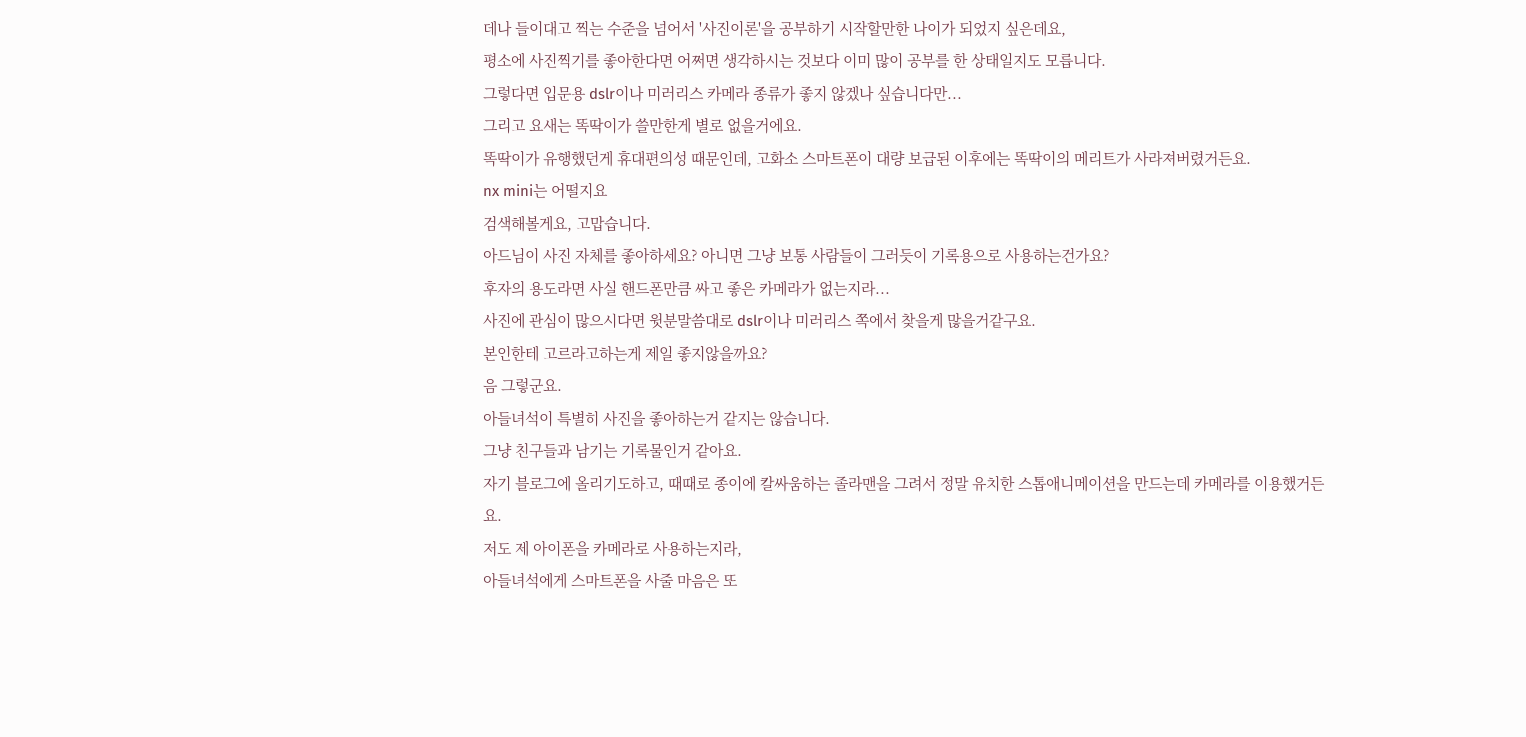데나 들이대고 찍는 수준을 넘어서 '사진이론'을 공부하기 시작할만한 나이가 되었지 싶은데요,
평소에 사진찍기를 좋아한다면 어쩌면 생각하시는 것보다 이미 많이 공부를 한 상태일지도 모릅니다.
그렇다면 입문용 dslr이나 미러리스 카메라 종류가 좋지 않겠나 싶습니다만...
그리고 요새는 똑딱이가 쓸만한게 별로 없을거에요.
똑딱이가 유행했던게 휴대편의성 때문인데, 고화소 스마트폰이 대량 보급된 이후에는 똑딱이의 메리트가 사라져버렸거든요.
nx mini는 어떨지요
검색해볼게요, 고맙습니다.
아드님이 사진 자체를 좋아하세요? 아니면 그냥 보통 사람들이 그러듯이 기록용으로 사용하는건가요?
후자의 용도라면 사실 핸드폰만큼 싸고 좋은 카메라가 없는지라...
사진에 관심이 많으시다면 윗분말씀대로 dslr이나 미러리스 쪽에서 찾을게 많을거같구요.
본인한테 고르라고하는게 제일 좋지않을까요?
음 그렇군요.
아들녀석이 특별히 사진을 좋아하는거 같지는 않습니다.
그냥 친구들과 남기는 기록물인거 같아요.
자기 블로그에 올리기도하고, 때때로 종이에 칼싸움하는 졸라맨을 그려서 정말 유치한 스톱애니메이션을 만드는데 카메라를 이용했거든요.
저도 제 아이폰을 카메라로 사용하는지라,
아들녀석에게 스마트폰을 사줄 마음은 또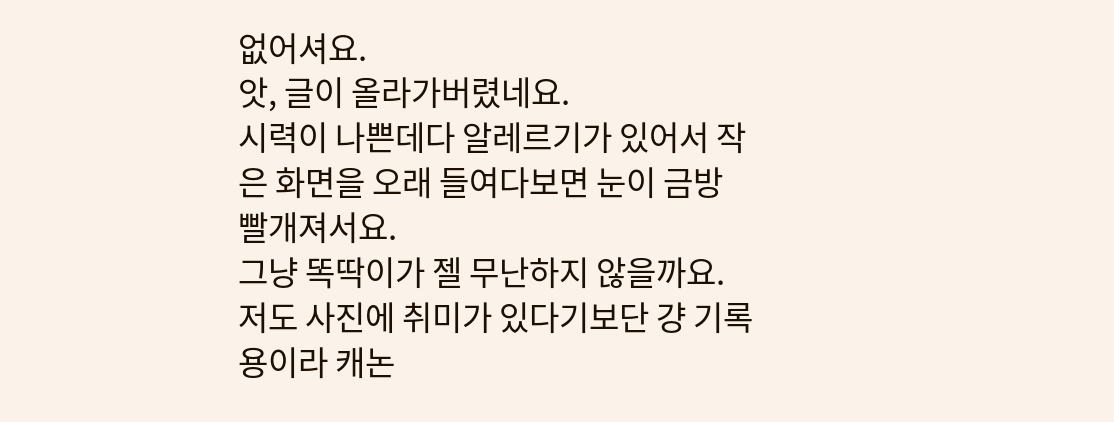없어셔요.
앗, 글이 올라가버렸네요.
시력이 나쁜데다 알레르기가 있어서 작은 화면을 오래 들여다보면 눈이 금방 빨개져서요.
그냥 똑딱이가 젤 무난하지 않을까요. 저도 사진에 취미가 있다기보단 걍 기록용이라 캐논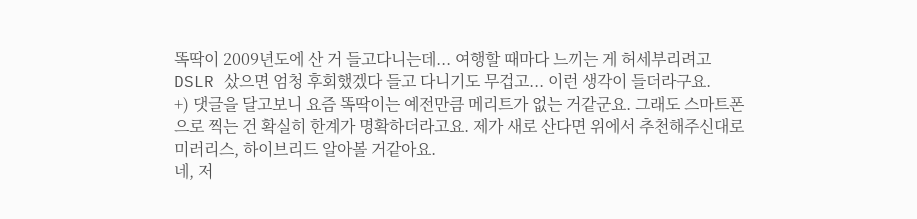똑딱이 2009년도에 산 거 들고다니는데... 여행할 때마다 느끼는 게 허세부리려고 DSLR 샀으면 엄청 후회했겠다 들고 다니기도 무겁고... 이런 생각이 들더라구요.
+) 댓글을 달고보니 요즘 똑딱이는 예전만큼 메리트가 없는 거같군요. 그래도 스마트폰으로 찍는 건 확실히 한계가 명확하더라고요. 제가 새로 산다면 위에서 추천해주신대로 미러리스, 하이브리드 알아볼 거같아요.
네, 저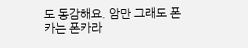도 동감해요. 암만 그래도 폰카는 폰카라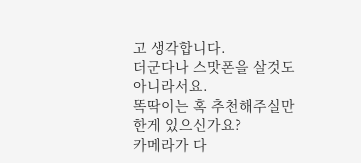고 생각합니다.
더군다나 스맛폰을 살것도 아니라서요.
똑딱이는 혹 추천해주실만한게 있으신가요?
카메라가 다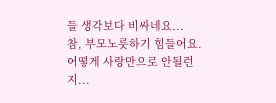들 생각보다 비싸네요...
참, 부모노릇하기 힘들어요.
어떻게 사랑만으로 안될런지...